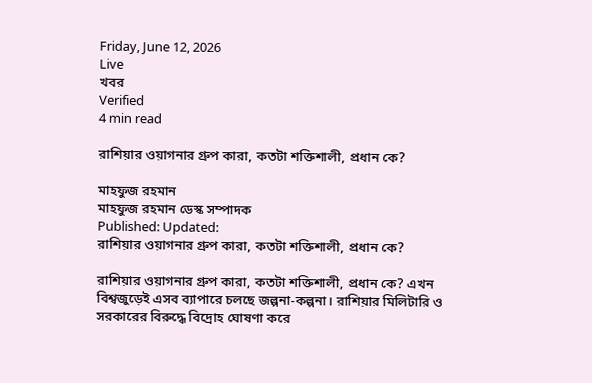Friday, June 12, 2026
Live
খবর
Verified
4 min read

রাশিয়ার ওয়াগনার গ্রুপ কারা, কতটা শক্তিশালী, প্রধান কে?

মাহফুজ রহমান
মাহফুজ রহমান ডেস্ক সম্পাদক
Published: Updated:
রাশিয়ার ওয়াগনার গ্রুপ কারা, কতটা শক্তিশালী, প্রধান কে?

রাশিয়ার ওয়াগনার গ্রুপ কারা, কতটা শক্তিশালী, প্রধান কে? এখন বিশ্বজুড়েই এসব ব্যাপারে চলছে জল্পনা-কল্পনা। রাশিয়ার মিলিটারি ও সরকারের বিরুদ্ধে বিদ্রোহ ঘোষণা করে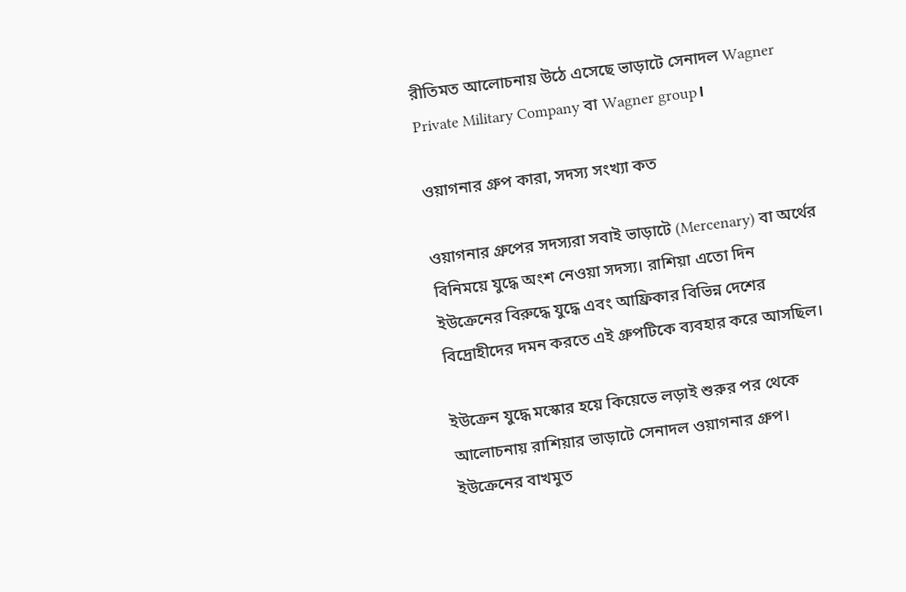রীতিমত আলোচনায় উঠে এসেছে ভাড়াটে সেনাদল Wagner Private Military Company বা Wagner group।

ওয়াগনার গ্রুপ কারা, সদস্য সংখ্যা কত

ওয়াগনার গ্রুপের সদস্যরা সবাই ভাড়াটে (Mercenary) বা অর্থের বিনিময়ে যুদ্ধে অংশ নেওয়া সদস্য। রাশিয়া এতো দিন  ইউক্রেনের বিরুদ্ধে যুদ্ধে এবং আফ্রিকার বিভিন্ন দেশের বিদ্রোহীদের দমন করতে এই গ্রুপটিকে ব্যবহার করে আসছিল।

ইউক্রেন যুদ্ধে মস্কোর হয়ে কিয়েভে লড়াই শুরুর পর থেকে আলোচনায় রাশিয়ার ভাড়াটে সেনাদল ওয়াগনার গ্রুপ। ইউক্রেনের বাখমুত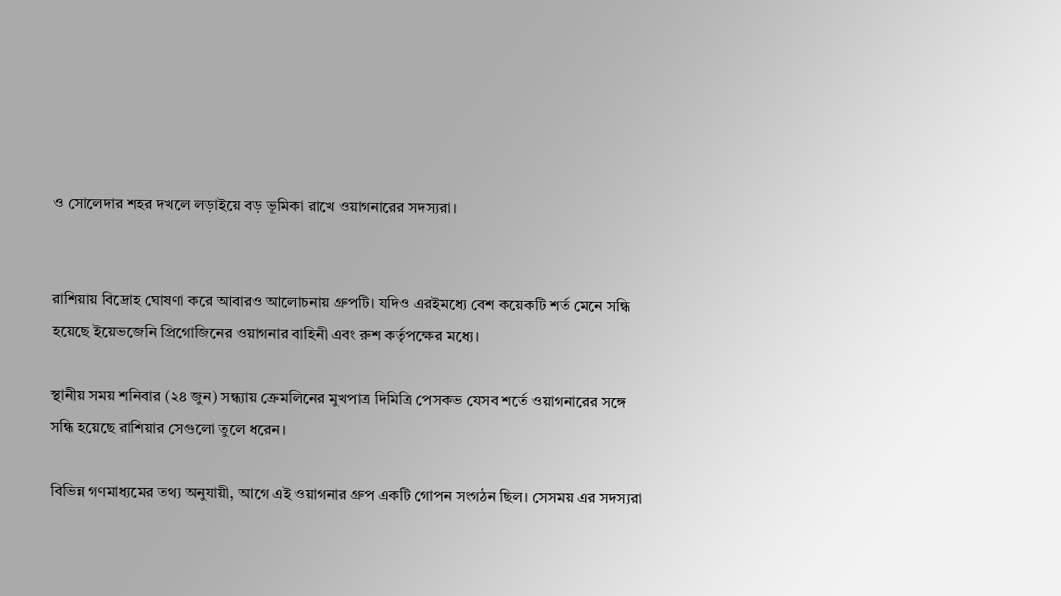ও সোলেদার শহর দখলে লড়াইয়ে বড় ভূমিকা রাখে ওয়াগনারের সদস্যরা।


রাশিয়ায় বিদ্রোহ ঘোষণা করে আবারও আলোচনায় গ্রুপটি। যদিও এরইমধ্যে বেশ কয়েকটি শর্ত মেনে সন্ধি হয়েছে ইয়েভজেনি প্রিগোজিনের ওয়াগনার বাহিনী এবং রুশ কর্তৃপক্ষের মধ্যে।

স্থানীয় সময় শনিবার (২৪ জুন) সন্ধ্যায় ক্রেমলিনের মুখপাত্র দিমিত্রি পেসকভ যেসব শর্তে ওয়াগনারের সঙ্গে সন্ধি হয়েছে রাশিয়ার সেগুলো তুলে ধরেন।

বিভিন্ন গণমাধ্যমের তথ্য অনুযায়ী, আগে এই ওয়াগনার গ্রুপ একটি গোপন সংগঠন ছিল। সেসময় এর সদস্যরা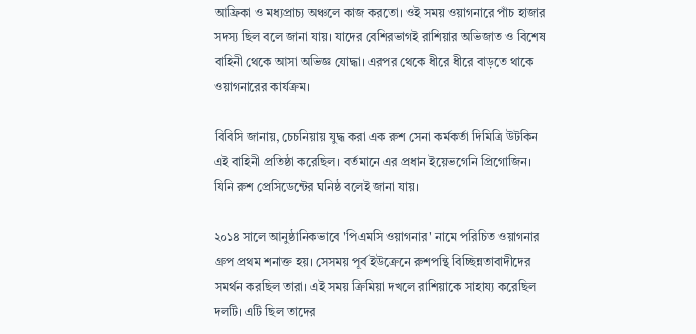আফ্রিকা ও মধ্যপ্রাচ্য অঞ্চলে কাজ করতো। ওই সময় ওয়াগনারে পাঁচ হাজার সদস্য ছিল বলে জানা যায়। যাদের বেশিরভাগই রাশিয়ার অভিজাত ও বিশেষ বাহিনী থেকে আসা অভিজ্ঞ যোদ্ধা। এরপর থেকে ধীরে ধীরে বাড়তে থাকে ওয়াগনারের কার্যক্রম।

বিবিসি জানায়, চেচনিয়ায় যুদ্ধ করা এক রুশ সেনা কর্মকর্তা দিমিত্রি উটকিন এই বাহিনী প্রতিষ্ঠা করেছিল। বর্তমানে এর প্রধান ইয়েভগেনি প্রিগোজিন। যিনি রুশ প্রেসিডেন্টের ঘনিষ্ঠ বলেই জানা যায়।

২০১৪ সালে আনুষ্ঠানিকভাবে 'পিএমসি ওয়াগনার' নামে পরিচিত ওয়াগনার গ্রুপ প্রথম শনাক্ত হয়। সেসময় পূর্ব ইউক্রেনে রুশপন্থি বিচ্ছিন্নতাবাদীদের সমর্থন করছিল তারা। এই সময় ক্রিমিয়া দখলে রাশিয়াকে সাহায্য করেছিল দলটি। এটি ছিল তাদের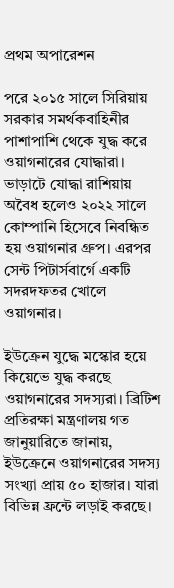প্রথম অপারেশন

পরে ২০১৫ সালে সিরিয়ায় সরকার সমর্থকবাহিনীর পাশাপাশি থেকে যুদ্ধ করে ওয়াগনারের যোদ্ধারা। ভাড়াটে যোদ্ধা রাশিয়ায় অবৈধ হলেও ২০২২ সালে কোম্পানি হিসেবে নিবন্ধিত হয় ওয়াগনার গ্রুপ। এরপর সেন্ট পিটার্সবার্গে একটি সদরদফতর খোলে ওয়াগনার।

ইউক্রেন যুদ্ধে মস্কোর হয়ে কিয়েভে যুদ্ধ করছে ওয়াগনারের সদস্যরা। ব্রিটিশ প্রতিরক্ষা মন্ত্রণালয় গত জানুয়ারিতে জানায়, ইউক্রেনে ওয়াগনারের সদস্য সংখ্যা প্রায় ৫০ হাজার। যারা বিভিন্ন ফ্রন্টে লড়াই করছে।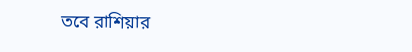তবে রাশিয়ার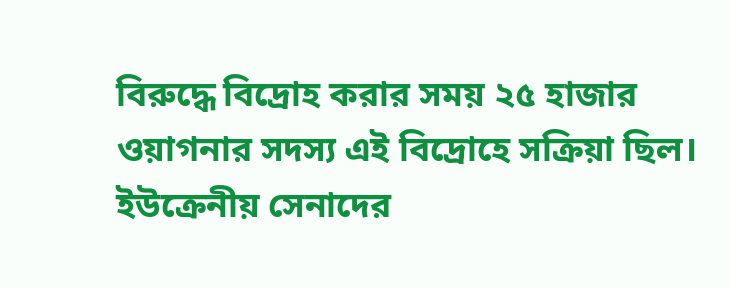বিরুদ্ধে বিদ্রোহ করার সময় ২৫ হাজার ওয়াগনার সদস্য এই বিদ্রোহে সক্রিয়া ছিল। ইউক্রেনীয় সেনাদের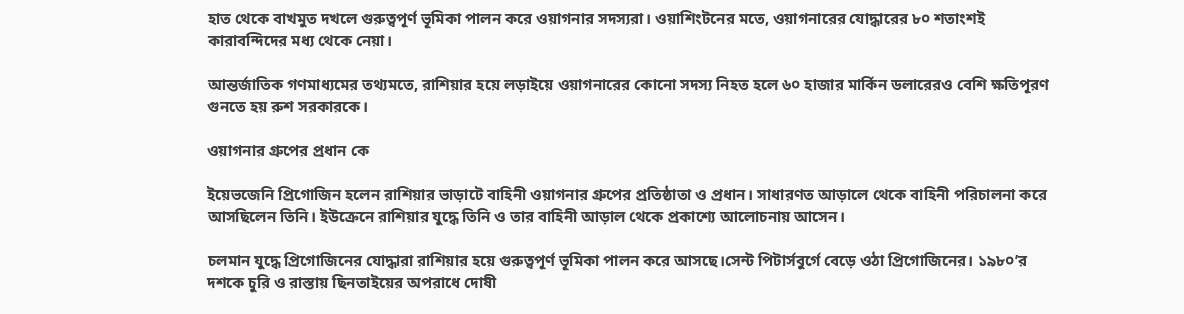হাত থেকে বাখমুত দখলে গুরুত্বপূর্ণ ভূমিকা পালন করে ওয়াগনার সদস্যরা। ওয়াশিংটনের মতে, ওয়াগনারের যোদ্ধারের ৮০ শতাংশই কারাবন্দিদের মধ্য থেকে নেয়া।

আন্তর্জাতিক গণমাধ্যমের তথ্যমতে, রাশিয়ার হয়ে লড়াইয়ে ওয়াগনারের কোনো সদস্য নিহত হলে ৬০ হাজার মার্কিন ডলারেরও বেশি ক্ষতিপূরণ গুনতে হয় রুশ সরকারকে।

ওয়াগনার গ্রুপের প্রধান কে

ইয়েভজেনি প্রিগোজিন হলেন রাশিয়ার ভাড়াটে বাহিনী ওয়াগনার গ্রুপের প্রতিষ্ঠাতা ও প্রধান। সাধারণত আড়ালে থেকে বাহিনী পরিচালনা করে আসছিলেন তিনি। ইউক্রেনে রাশিয়ার যুদ্ধে তিনি ও তার বাহিনী আড়াল থেকে প্রকাশ্যে আলোচনায় আসেন।

চলমান যুদ্ধে প্রিগোজিনের যোদ্ধারা রাশিয়ার হয়ে গুরুত্বপূর্ণ ভূমিকা পালন করে আসছে।সেন্ট পিটার্সবুর্গে বেড়ে ওঠা প্রিগোজিনের। ১৯৮০’র দশকে চুরি ও রাস্তায় ছিনতাইয়ের অপরাধে দোষী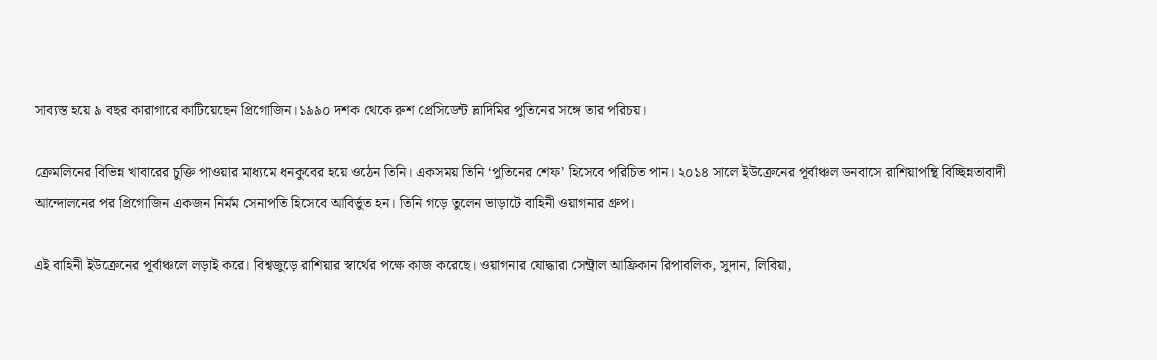সাব্যস্ত হয়ে ৯ বছর কারাগারে কাটিয়েছেন প্রিগোজিন।১৯৯০ দশক থেকে রুশ প্রেসিডেন্ট ভ্লাদিমির পুতিনের সঙ্গে তার পরিচয়।

ক্রেমলিনের বিভিন্ন খাবারের চুক্তি পাওয়ার মাধ্যমে ধনকুবের হয়ে ওঠেন তিনি। একসময় তিনি ‘পুতিনের শেফ’ হিসেবে পরিচিত পান। ২০১৪ সালে ইউক্রেনের পূর্বাঞ্চল ডনবাসে রাশিয়াপন্থি বিচ্ছিন্নতাবাদী আন্দোলনের পর প্রিগোজিন একজন নির্মম সেনাপতি হিসেবে আবির্ভুত হন। তিনি গড়ে তুলেন ভাড়াটে বাহিনী ওয়াগনার গ্রুপ।

এই বাহিনী ইউক্রেনের পূর্বাঞ্চলে লড়াই করে। বিশ্বজুড়ে রাশিয়ার স্বার্থের পক্ষে কাজ করেছে। ওয়াগনার যোদ্ধারা সেন্ট্রাল আফ্রিকান রিপাবলিক, সুদান, লিবিয়া,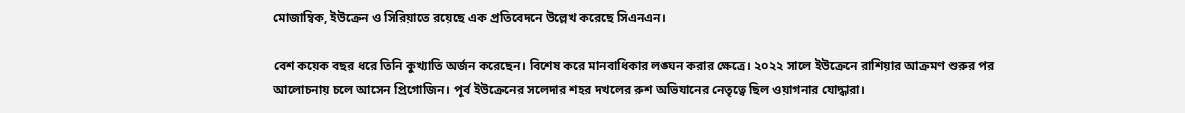মোজাম্বিক, ইউক্রেন ও সিরিয়াতে রয়েছে এক প্রতিবেদনে উল্লেখ করেছে সিএনএন।

বেশ কয়েক বছর ধরে তিনি কুখ্যাতি অর্জন করেছেন। বিশেষ করে মানবাধিকার লঙ্ঘন করার ক্ষেত্রে। ২০২২ সালে ইউক্রেনে রাশিয়ার আক্রমণ শুরুর পর আলোচনায় চলে আসেন প্রিগোজিন। পূর্ব ইউক্রেনের সলেদার শহর দখলের রুশ অভিযানের নেতৃত্বে ছিল ওয়াগনার যোদ্ধারা।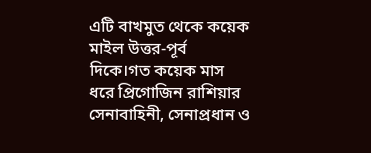এটি বাখমুত থেকে কয়েক মাইল উত্তর-পূর্ব দিকে।গত কয়েক মাস ধরে প্রিগোজিন রাশিয়ার সেনাবাহিনী, সেনাপ্রধান ও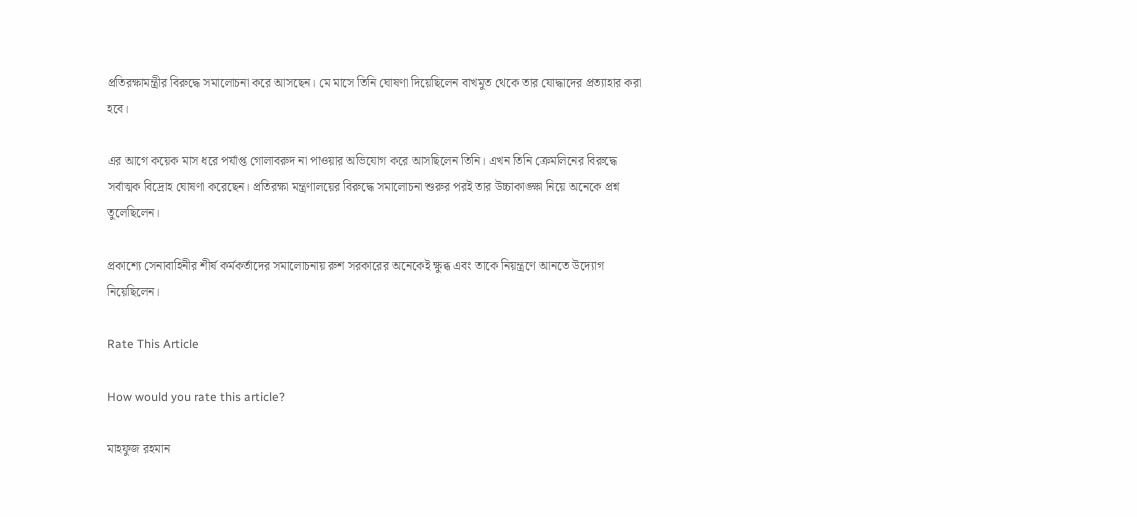প্রতিরক্ষামন্ত্রীর বিরুদ্ধে সমালোচনা করে আসছেন। মে মাসে তিনি ঘোষণা দিয়েছিলেন বাখমুত থেকে তার যোদ্ধাদের প্রত্যাহার করা হবে।

এর আগে কয়েক মাস ধরে পর্যাপ্ত গোলাবরুদ না পাওয়ার অভিযোগ করে আসছিলেন তিনি। এখন তিনি ক্রেমলিনের বিরুদ্ধে সর্বাত্মক বিদ্রোহ ঘোষণা করেছেন। প্রতিরক্ষা মন্ত্রণালয়ের বিরুদ্ধে সমালোচনা শুরুর পরই তার উচ্চাকাঙ্ক্ষা নিয়ে অনেকে প্রশ্ন তুলেছিলেন।

প্রকাশ্যে সেনাবাহিনীর শীর্ষ কর্মকর্তাদের সমালোচনায় রুশ সরকারের অনেকেই ক্ষুব্ধ এবং তাকে নিয়ন্ত্রণে আনতে উদ্যোগ নিয়েছিলেন।

Rate This Article

How would you rate this article?

মাহফুজ রহমান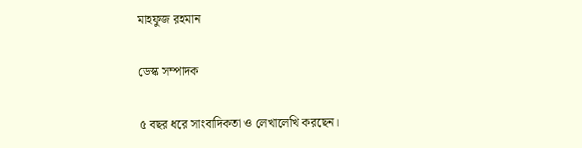মাহফুজ রহমান

ডেস্ক সম্পাদক

৫ বছর ধরে সাংবাদিকতা ও লেখালেখি করছেন।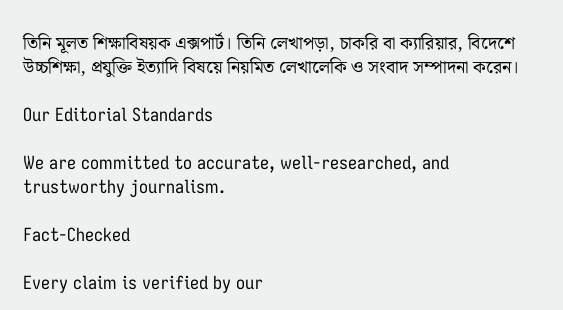তিনি মূলত শিক্ষাবিষয়ক এক্সপার্ট। তিনি লেখাপড়া, চাকরি বা ক্যারিয়ার, বিদেশে উচ্চশিক্ষা, প্রযুক্তি ইত্যাদি বিষয়ে নিয়মিত লেখালেকি ও সংবাদ সম্পাদনা করেন।

Our Editorial Standards

We are committed to accurate, well-researched, and trustworthy journalism.

Fact-Checked

Every claim is verified by our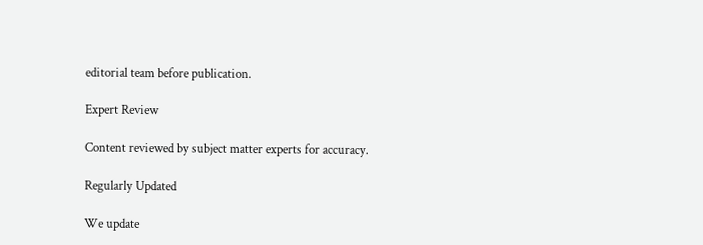editorial team before publication.

Expert Review

Content reviewed by subject matter experts for accuracy.

Regularly Updated

We update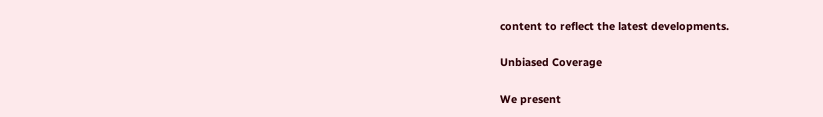content to reflect the latest developments.

Unbiased Coverage

We present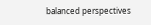balanced perspectives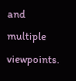and multiple viewpoints.